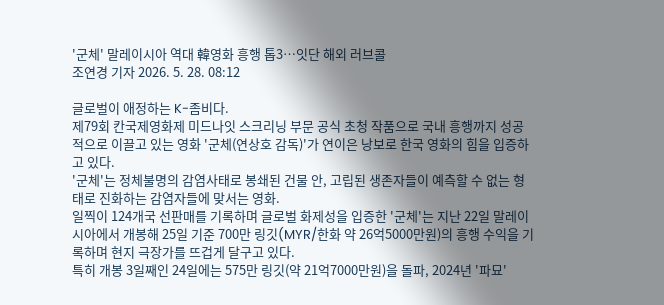'군체' 말레이시아 역대 韓영화 흥행 톱3…잇단 해외 러브콜
조연경 기자 2026. 5. 28. 08:12

글로벌이 애정하는 K-좀비다.
제79회 칸국제영화제 미드나잇 스크리닝 부문 공식 초청 작품으로 국내 흥행까지 성공적으로 이끌고 있는 영화 '군체(연상호 감독)'가 연이은 낭보로 한국 영화의 힘을 입증하고 있다.
'군체'는 정체불명의 감염사태로 봉쇄된 건물 안, 고립된 생존자들이 예측할 수 없는 형태로 진화하는 감염자들에 맞서는 영화.
일찍이 124개국 선판매를 기록하며 글로벌 화제성을 입증한 '군체'는 지난 22일 말레이시아에서 개봉해 25일 기준 700만 링깃(MYR/한화 약 26억5000만원)의 흥행 수익을 기록하며 현지 극장가를 뜨겁게 달구고 있다.
특히 개봉 3일째인 24일에는 575만 링깃(약 21억7000만원)을 돌파, 2024년 '파묘'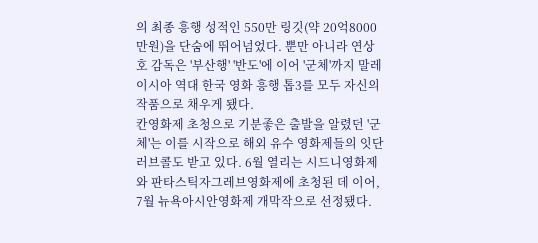의 최종 흥행 성적인 550만 링깃(약 20억8000만원)을 단숨에 뛰어넘었다. 뿐만 아니라 연상호 감독은 '부산행' '반도'에 이어 '군체'까지 말레이시아 역대 한국 영화 흥행 톱3를 모두 자신의 작품으로 채우게 됐다.
칸영화제 초청으로 기분좋은 출발을 알렸던 '군체'는 이를 시작으로 해외 유수 영화제들의 잇단 러브콜도 받고 있다. 6월 열리는 시드니영화제와 판타스틱자그레브영화제에 초청된 데 이어, 7월 뉴욕아시안영화제 개막작으로 선정됐다.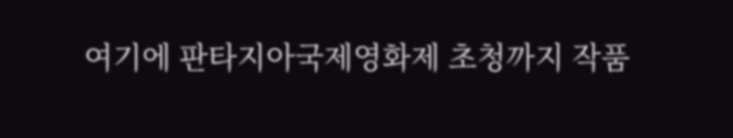여기에 판타지아국제영화제 초청까지 작품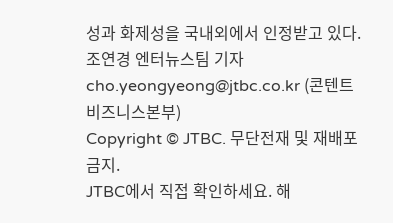성과 화제성을 국내외에서 인정받고 있다.
조연경 엔터뉴스팀 기자 cho.yeongyeong@jtbc.co.kr (콘텐트비즈니스본부)
Copyright © JTBC. 무단전재 및 재배포 금지.
JTBC에서 직접 확인하세요. 해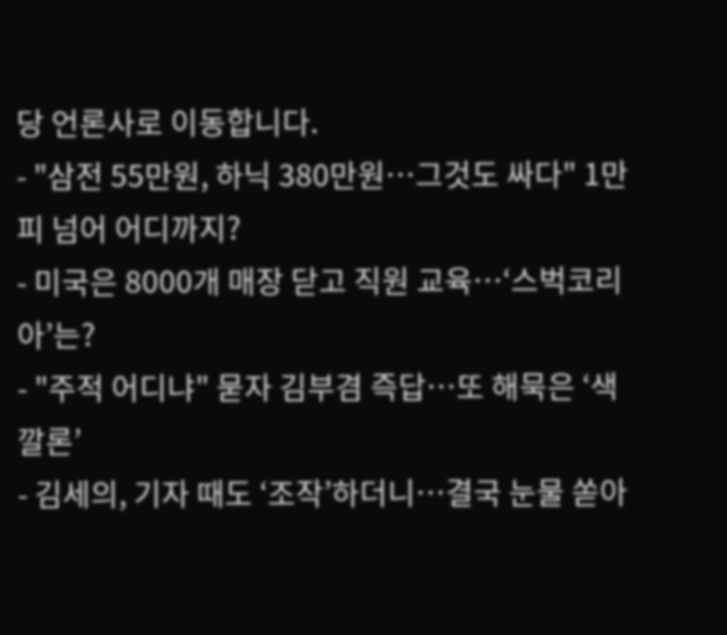당 언론사로 이동합니다.
- "삼전 55만원, 하닉 380만원…그것도 싸다" 1만피 넘어 어디까지?
- 미국은 8000개 매장 닫고 직원 교육…‘스벅코리아’는?
- "주적 어디냐" 묻자 김부겸 즉답…또 해묵은 ‘색깔론’
- 김세의, 기자 때도 ‘조작’하더니…결국 눈물 쏟아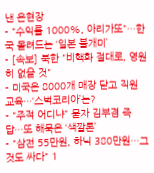낸 은현장
- "수익률 1000%, 아리가또"…한국 몰려드는 ‘일본 불개미’
- [속보] 북한 "비핵화 절대로, 영원히 없을 것"
- 미국은 8000개 매장 닫고 직원 교육…‘스벅코리아’는?
- "주적 어디냐" 묻자 김부겸 즉답…또 해묵은 ‘색깔론’
- "삼전 55만원, 하닉 380만원…그것도 싸다" 1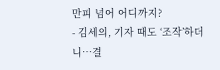만피 넘어 어디까지?
- 김세의, 기자 때도 ‘조작’하더니…결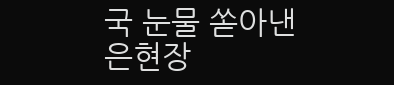국 눈물 쏟아낸 은현장